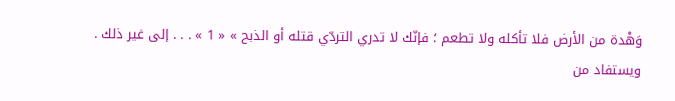وَهْدة من الأرض فلا تأكله ولا تطعم ؛ فإنّك لا تدري التردّي قتله أو الذبح » « 1 » . . . إلى غير ذلك .
ويستفاد من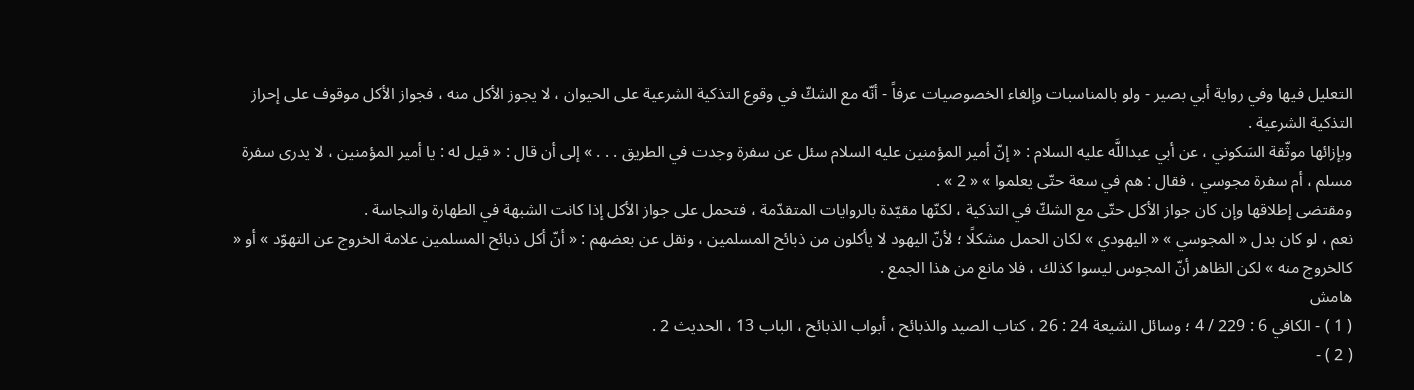التعليل فيها وفي رواية أبي بصير - ولو بالمناسبات وإلغاء الخصوصيات عرفاً - أنّه مع الشكّ في وقوع التذكية الشرعية على الحيوان ، لا يجوز الأكل منه ، فجواز الأكل موقوف على إحراز التذكية الشرعية .
وبإزائها موثّقة السَكوني ، عن أبي عبداللَّه عليه السلام : « إنّ أمير المؤمنين عليه السلام سئل عن سفرة وجدت في الطريق . . . » إلى أن قال : « قيل له : يا أمير المؤمنين ، لا يدرى سفرة مسلم ، أم سفرة مجوسي ، فقال : هم في سعة حتّى يعلموا » « 2 » .
ومقتضى إطلاقها وإن كان جواز الأكل حتّى مع الشكّ في التذكية ، لكنّها مقيّدة بالروايات المتقدّمة ، فتحمل على جواز الأكل إذا كانت الشبهة في الطهارة والنجاسة .
نعم ، لو كان بدل « المجوسي » « اليهودي » لكان الحمل مشكلًا ؛ لأنّ اليهود لا يأكلون من ذبائح المسلمين ، ونقل عن بعضهم : « أنّ أكل ذبائح المسلمين علامة الخروج عن التهوّد » أو « كالخروج منه » لكن الظاهر أنّ المجوس ليسوا كذلك ، فلا مانع من هذا الجمع .
هامش
( 1 ) - الكافي 6 : 229 / 4 ؛ وسائل الشيعة 24 : 26 ، كتاب الصيد والذبائح ، أبواب الذبائح ، الباب 13 ، الحديث 2 .
( 2 ) -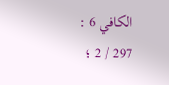الكافي 6 : 297 / 2 ؛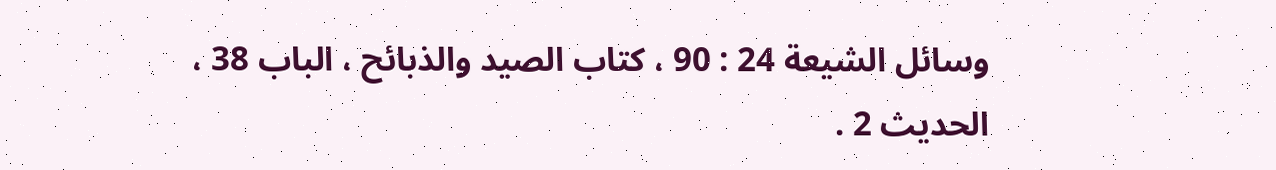وسائل الشيعة 24 : 90 ، كتاب الصيد والذبائح ، الباب 38 ، الحديث 2 .